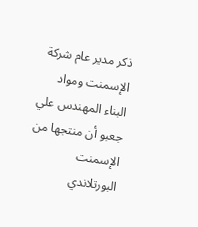ذكر مدير عام شركة الإسمنت ومواد البناء المهندس علي جعبو أن منتجها من الإسمنت البورتلاندي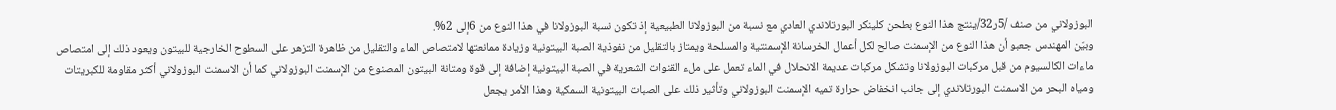البوزولاني من صنف /5ر32/ينتج هذا النوع بطحن كلينكر البورتلاندي العادي مع نسبة من البوزولانا الطبيعية إذ تكون نسبة البوزولانا في هذا النوع من 6إلى 2%.
وبيّن المهندس جعبو أن هذا النوع من الإسمنت صالح لكل أعمال الخرسانة الإسمنتية والمسلحة ويمتاز بالتقليل من نفوذية الصبة البيتونية وزيادة ممانعتها لامتصاص الماء والتقليل من ظاهرة التزهر على السطوح الخارجية للبيتون ويعود ذلك إلى امتصاص ماءات الكالسيوم من قبل مركبات البوزولانا وتشكل مركبات عديمة الانحلال في الماء تعمل على ملء القنوات الشعرية في الصبة البيتونية إضافة إلى قوة ومتانة البيتون المصنوع من الإسمنت البوزولاني كما أن الاسمنت البوزولاني أكثر مقاومة للكبريتات ومياه البحر من الاسمنت البورتلاندي إلى جانب انخفاض حرارة تميه الإسمنت البوزولاني وتأثير ذلك على الصبات البيتونية السمكية وهذا الأمر يجعل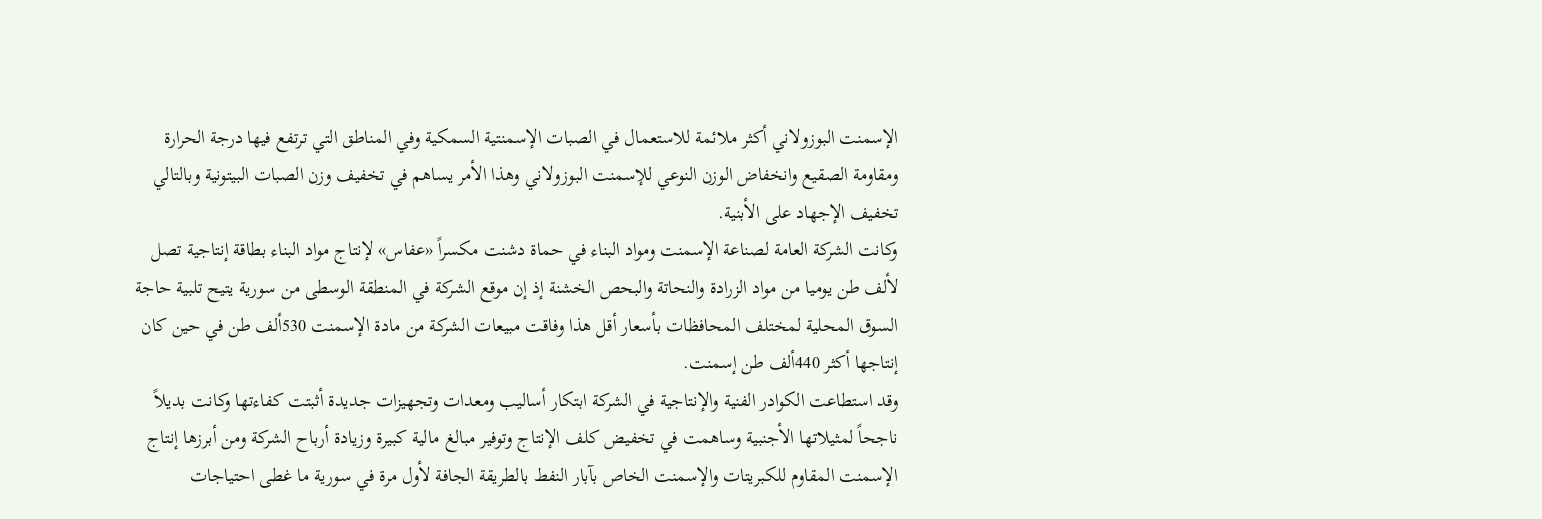الإسمنت البوزولاني أكثر ملائمة للاستعمال في الصبات الإسمنتية السمكية وفي المناطق التي ترتفع فيها درجة الحرارة ومقاومة الصقيع وانخفاض الوزن النوعي للإسمنت البوزولاني وهذا الأمر يساهم في تخفيف وزن الصبات البيتونية وبالتالي تخفيف الإجهاد على الأبنية.
وكانت الشركة العامة لصناعة الإسمنت ومواد البناء في حماة دشنت مكسراً «عفاس» لإنتاج مواد البناء بطاقة إنتاجية تصل لألف طن يوميا من مواد الزرادة والنحاتة والبحص الخشنة إذ إن موقع الشركة في المنطقة الوسطى من سورية يتيح تلبية حاجة السوق المحلية لمختلف المحافظات بأسعار أقل هذا وفاقت مبيعات الشركة من مادة الإسمنت 530ألف طن في حين كان إنتاجها أكثر 440ألف طن إسمنت.
وقد استطاعت الكوادر الفنية والإنتاجية في الشركة ابتكار أساليب ومعدات وتجهيزات جديدة أثبتت كفاءتها وكانت بديلاً ناجحاً لمثيلاتها الأجنبية وساهمت في تخفيض كلف الإنتاج وتوفير مبالغ مالية كبيرة وزيادة أرباح الشركة ومن أبرزها إنتاج الإسمنت المقاوم للكبريتات والإسمنت الخاص بآبار النفط بالطريقة الجافة لأول مرة في سورية ما غطى احتياجات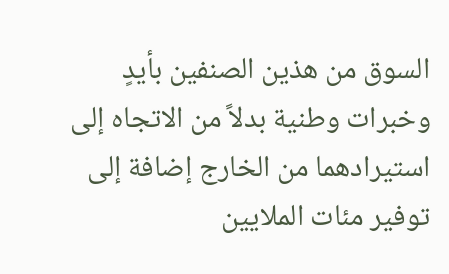السوق من هذين الصنفين بأيدٍ وخبرات وطنية بدلاً من الاتجاه إلى استيرادهما من الخارج إضافة إلى توفير مئات الملايين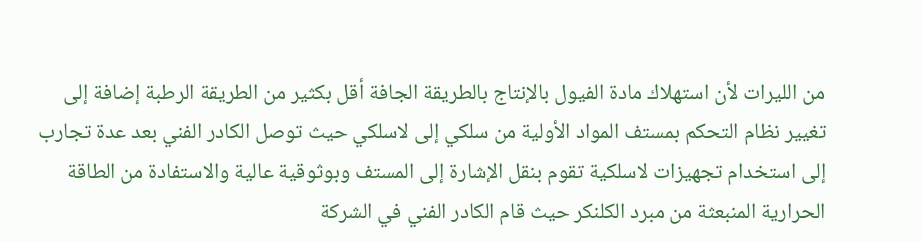من الليرات لأن استهلاك مادة الفيول بالإنتاج بالطريقة الجافة أقل بكثير من الطريقة الرطبة إضافة إلى تغيير نظام التحكم بمستف المواد الأولية من سلكي إلى لاسلكي حيث توصل الكادر الفني بعد عدة تجارب إلى استخدام تجهيزات لاسلكية تقوم بنقل الإشارة إلى المستف وبوثوقية عالية والاستفادة من الطاقة الحرارية المنبعثة من مبرد الكلنكر حيث قام الكادر الفني في الشركة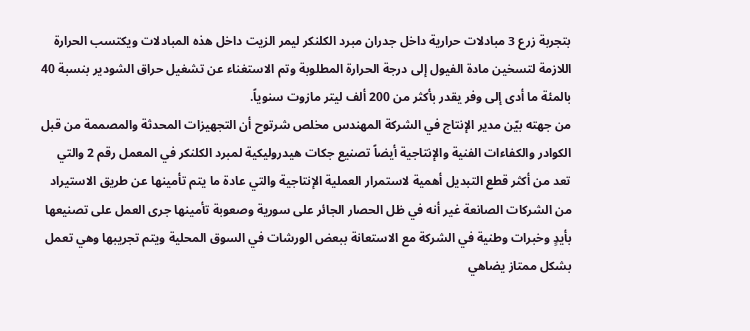بتجربة زرع 3 مبادلات حرارية داخل جدران مبرد الكلنكر ليمر الزيت داخل هذه المبادلات ويكتسب الحرارة اللازمة لتسخين مادة الفيول إلى درجة الحرارة المطلوبة وتم الاستغناء عن تشغيل حراق الشودير بنسبة 40 بالمئة ما أدى إلى وفر يقدر بأكثر من 200 ألف ليتر مازوت سنوياً.
من جهته بيّن مدير الإنتاج في الشركة المهندس مخلص شرتوح أن التجهيزات المحدثة والمصممة من قبل الكوادر والكفاءات الفنية والإنتاجية أيضاً تصنيع جكات هيدروليكية لمبرد الكلنكر في المعمل رقم 2 والتي تعد من أكثر قطع التبديل أهمية لاستمرار العملية الإنتاجية والتي عادة ما يتم تأمينها عن طريق الاستيراد من الشركات الصانعة غير أنه في ظل الحصار الجائر على سورية وصعوبة تأمينها جرى العمل على تصنيعها بأيدٍ وخبرات وطنية في الشركة مع الاستعانة ببعض الورشات في السوق المحلية ويتم تجريبها وهي تعمل بشكل ممتاز يضاهي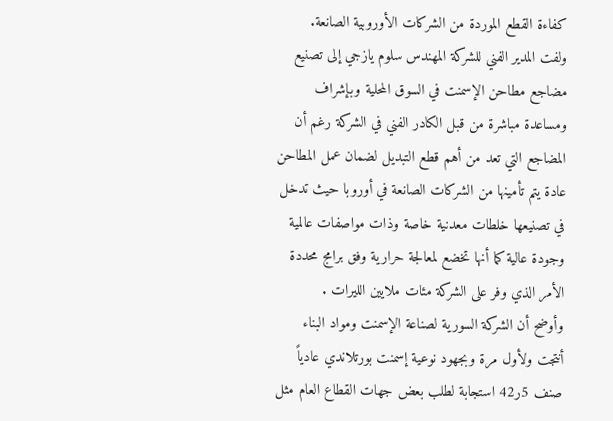كفاءة القطع الموردة من الشركات الأوروبية الصانعة.
ولفت المدير الفني للشركة المهندس سلوم يازجي إلى تصنيع مضاجع مطاحن الإسمنت في السوق المحلية وبإشراف ومساعدة مباشرة من قبل الكادر الفني في الشركة رغم أن المضاجع التي تعد من أهم قطع التبديل لضمان عمل المطاحن عادة يتم تأمينها من الشركات الصانعة في أوروبا حيث تدخل في تصنيعها خلطات معدنية خاصة وذات مواصفات عالمية وجودة عالية كما أنها تخضع لمعالجة حرارية وفق برامج محددة الأمر الذي وفر على الشركة مئات ملايين الليرات .
وأوضح أن الشركة السورية لصناعة الإسمنت ومواد البناء أنتجت ولأول مرة وبجهود نوعية إسمنت بورتلاندي عادياً صنف 5ر42 استجابة لطلب بعض جهات القطاع العام مثل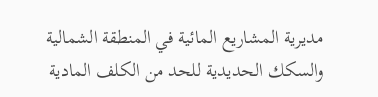مديرية المشاريع المائية في المنطقة الشمالية والسكك الحديدية للحد من الكلف المادية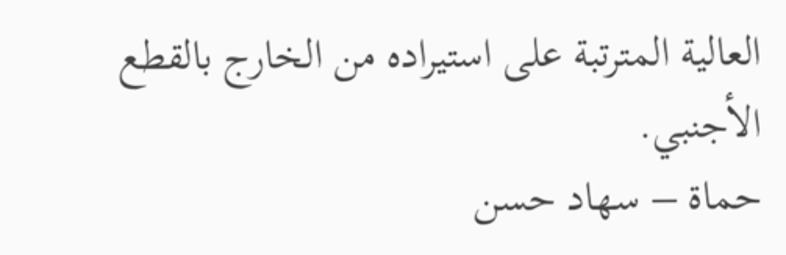العالية المترتبة على استيراده من الخارج بالقطع الأجنبي.
حماة – سهاد حسن